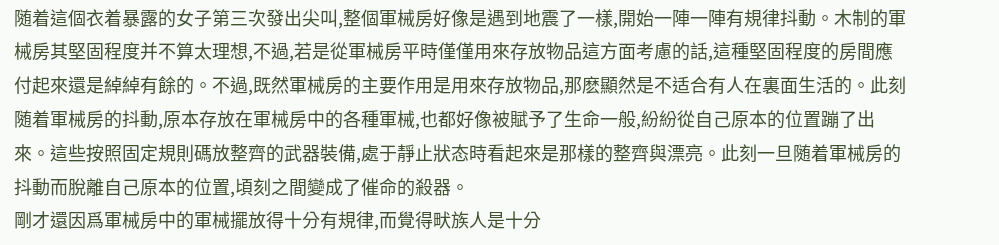随着這個衣着暴露的女子第三次發出尖叫,整個軍械房好像是遇到地震了一樣,開始一陣一陣有規律抖動。木制的軍械房其堅固程度并不算太理想,不過,若是從軍械房平時僅僅用來存放物品這方面考慮的話,這種堅固程度的房間應付起來還是綽綽有餘的。不過,既然軍械房的主要作用是用來存放物品,那麽顯然是不适合有人在裏面生活的。此刻随着軍械房的抖動,原本存放在軍械房中的各種軍械,也都好像被賦予了生命一般,紛紛從自己原本的位置蹦了出來。這些按照固定規則碼放整齊的武器裝備,處于靜止狀态時看起來是那樣的整齊與漂亮。此刻一旦随着軍械房的抖動而脫離自己原本的位置,頃刻之間變成了催命的殺器。
剛才還因爲軍械房中的軍械擺放得十分有規律,而覺得畎族人是十分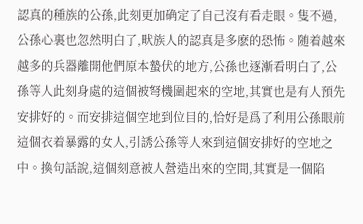認真的種族的公孫,此刻更加确定了自己沒有看走眼。隻不過,公孫心裏也忽然明白了,畎族人的認真是多麽的恐怖。随着越來越多的兵器離開他們原本蟄伏的地方,公孫也逐漸看明白了,公孫等人此刻身處的這個被弩機圍起來的空地,其實也是有人預先安排好的。而安排這個空地到位目的,恰好是爲了利用公孫眼前這個衣着暴露的女人,引誘公孫等人來到這個安排好的空地之中。換句話說,這個刻意被人營造出來的空間,其實是一個陷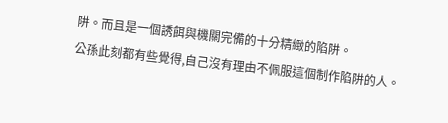阱。而且是一個誘餌與機關完備的十分精緻的陷阱。
公孫此刻都有些覺得,自己沒有理由不佩服這個制作陷阱的人。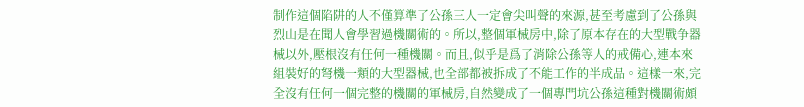制作這個陷阱的人不僅算準了公孫三人一定會尖叫聲的來源,甚至考慮到了公孫與烈山是在聞人會學習過機關術的。所以,整個軍械房中,除了原本存在的大型戰争器械以外,壓根沒有任何一種機關。而且,似乎是爲了消除公孫等人的戒備心,連本來組裝好的弩機一類的大型器械,也全部都被拆成了不能工作的半成品。這樣一來,完全沒有任何一個完整的機關的軍械房,自然變成了一個專門坑公孫這種對機關術頗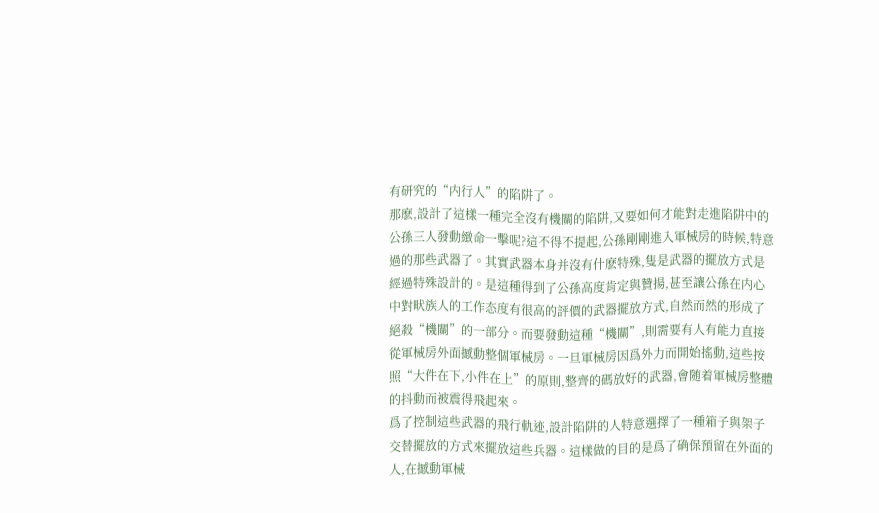有研究的“内行人”的陷阱了。
那麽,設計了這樣一種完全沒有機關的陷阱,又要如何才能對走進陷阱中的公孫三人發動緻命一擊呢?這不得不提起,公孫剛剛進入軍械房的時候,特意過的那些武器了。其實武器本身并沒有什麽特殊,隻是武器的擺放方式是經過特殊設計的。是這種得到了公孫高度肯定與贊揚,甚至讓公孫在内心中對畎族人的工作态度有很高的評價的武器擺放方式,自然而然的形成了絕殺“機關”的一部分。而要發動這種“機關”,則需要有人有能力直接從軍械房外面撼動整個軍械房。一旦軍械房因爲外力而開始搖動,這些按照“大件在下,小件在上”的原則,整齊的碼放好的武器,會随着軍械房整體的抖動而被震得飛起來。
爲了控制這些武器的飛行軌迹,設計陷阱的人特意選擇了一種箱子與架子交替擺放的方式來擺放這些兵器。這樣做的目的是爲了确保預留在外面的人,在撼動軍械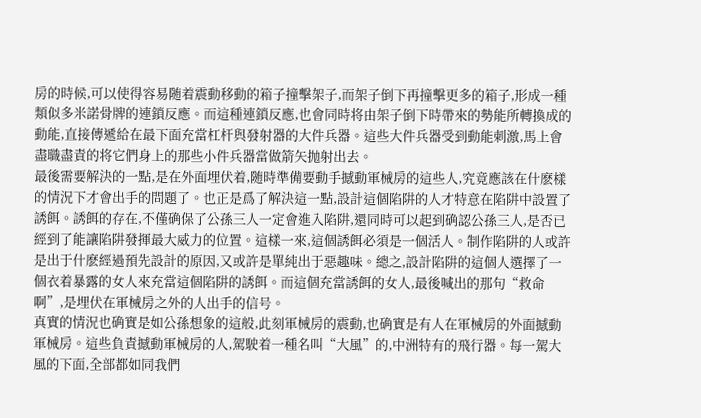房的時候,可以使得容易随着震動移動的箱子撞擊架子,而架子倒下再撞擊更多的箱子,形成一種類似多米諾骨牌的連鎖反應。而這種連鎖反應,也會同時将由架子倒下時帶來的勢能所轉換成的動能,直接傳遞給在最下面充當杠杆與發射器的大件兵器。這些大件兵器受到動能刺激,馬上會盡職盡責的将它們身上的那些小件兵器當做箭矢抛射出去。
最後需要解決的一點,是在外面埋伏着,随時準備要動手撼動軍械房的這些人,究竟應該在什麽樣的情況下才會出手的問題了。也正是爲了解決這一點,設計這個陷阱的人才特意在陷阱中設置了誘餌。誘餌的存在,不僅确保了公孫三人一定會進入陷阱,還同時可以起到确認公孫三人,是否已經到了能讓陷阱發揮最大威力的位置。這樣一來,這個誘餌必須是一個活人。制作陷阱的人或許是出于什麽經過預先設計的原因,又或許是單純出于惡趣味。總之,設計陷阱的這個人選擇了一個衣着暴露的女人來充當這個陷阱的誘餌。而這個充當誘餌的女人,最後喊出的那句“救命啊”,是埋伏在軍械房之外的人出手的信号。
真實的情況也确實是如公孫想象的這般,此刻軍械房的震動,也确實是有人在軍械房的外面撼動軍械房。這些負責撼動軍械房的人,駕駛着一種名叫“大風”的,中洲特有的飛行器。每一駕大風的下面,全部都如同我們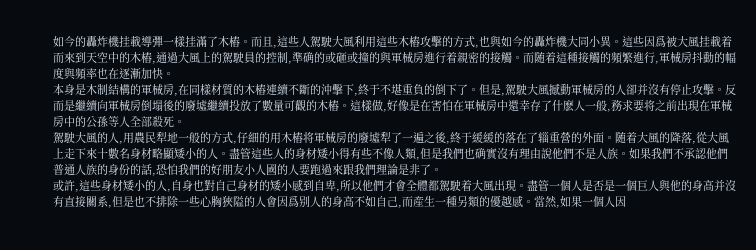如今的轟炸機挂載導彈一樣挂滿了木樁。而且,這些人駕駛大風利用這些木樁攻擊的方式,也與如今的轟炸機大同小異。這些因爲被大風挂載着而來到天空中的木樁,通過大風上的駕駛員的控制,準确的或砸或撞的與軍械房進行着親密的接觸。而随着這種接觸的頻繁進行,軍械房抖動的幅度與頻率也在逐漸加快。
本身是木制結構的軍械房,在同樣材質的木樁連續不斷的沖擊下,終于不堪重負的倒下了。但是,駕駛大風撼動軍械房的人卻并沒有停止攻擊。反而是繼續向軍械房倒塌後的廢墟繼續投放了數量可觀的木樁。這樣做,好像是在害怕在軍械房中還幸存了什麽人一般,務求要将之前出現在軍械房中的公孫等人全部殺死。
駕駛大風的人,用農民犁地一般的方式,仔細的用木樁将軍械房的廢墟犁了一遍之後,終于緩緩的落在了辎重營的外面。随着大風的降落,從大風上走下來十數名身材略顯矮小的人。盡管這些人的身材矮小得有些不像人類,但是我們也确實沒有理由說他們不是人族。如果我們不承認他們普通人族的身份的話,恐怕我們的好朋友小人國的人要跑過來跟我們理論是非了。
或許,這些身材矮小的人,自身也對自己身材的矮小感到自卑,所以他們才會全體都駕駛着大風出現。盡管一個人是否是一個巨人與他的身高并沒有直接關系,但是也不排除一些心胸狹隘的人會因爲别人的身高不如自己,而産生一種另類的優越感。當然,如果一個人因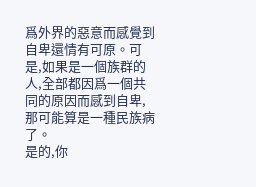爲外界的惡意而感覺到自卑還情有可原。可是,如果是一個族群的人,全部都因爲一個共同的原因而感到自卑,那可能算是一種民族病了。
是的,你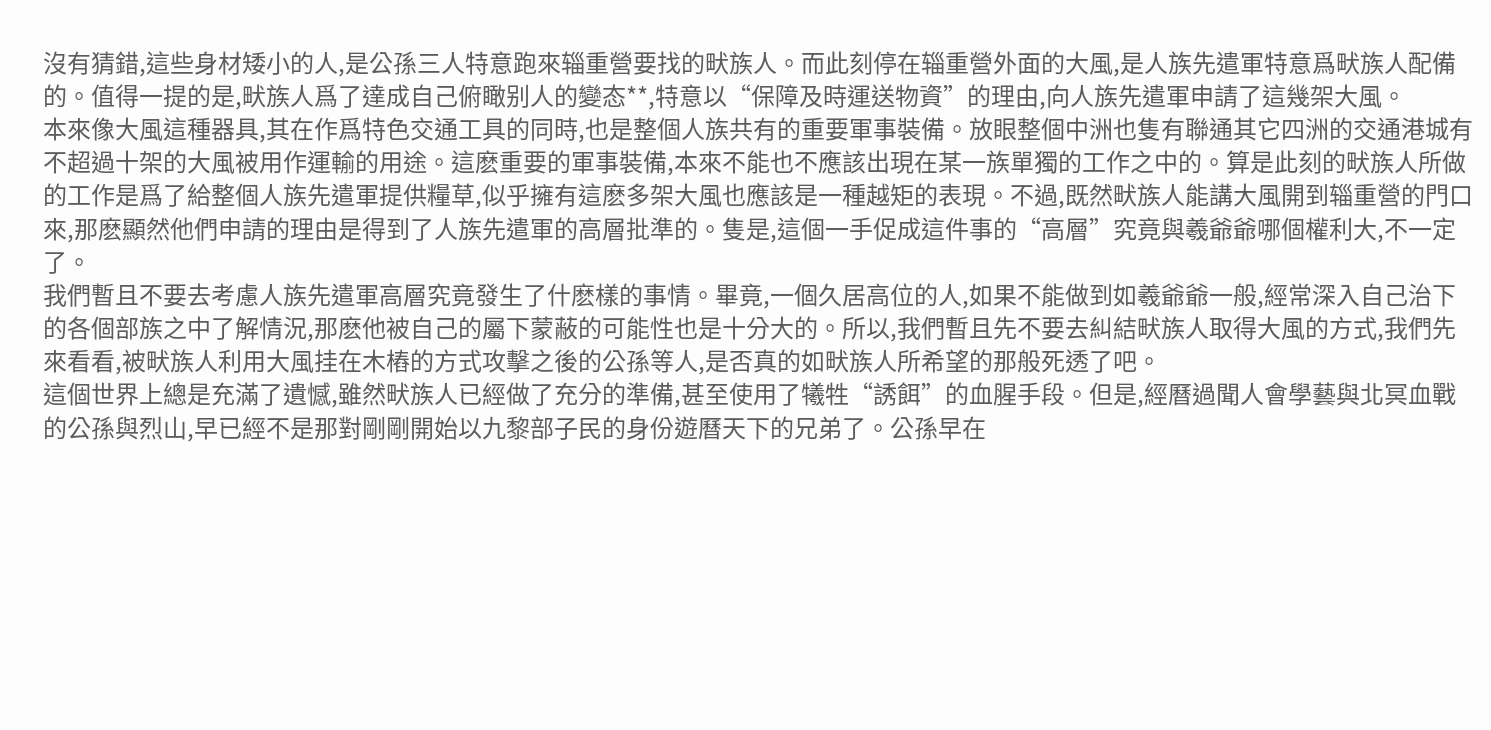沒有猜錯,這些身材矮小的人,是公孫三人特意跑來辎重營要找的畎族人。而此刻停在辎重營外面的大風,是人族先遣軍特意爲畎族人配備的。值得一提的是,畎族人爲了達成自己俯瞰别人的變态**,特意以“保障及時運送物資”的理由,向人族先遣軍申請了這幾架大風。
本來像大風這種器具,其在作爲特色交通工具的同時,也是整個人族共有的重要軍事裝備。放眼整個中洲也隻有聯通其它四洲的交通港城有不超過十架的大風被用作運輸的用途。這麽重要的軍事裝備,本來不能也不應該出現在某一族單獨的工作之中的。算是此刻的畎族人所做的工作是爲了給整個人族先遣軍提供糧草,似乎擁有這麽多架大風也應該是一種越矩的表現。不過,既然畎族人能講大風開到辎重營的門口來,那麽顯然他們申請的理由是得到了人族先遣軍的高層批準的。隻是,這個一手促成這件事的“高層”究竟與羲爺爺哪個權利大,不一定了。
我們暫且不要去考慮人族先遣軍高層究竟發生了什麽樣的事情。畢竟,一個久居高位的人,如果不能做到如羲爺爺一般,經常深入自己治下的各個部族之中了解情況,那麽他被自己的屬下蒙蔽的可能性也是十分大的。所以,我們暫且先不要去糾結畎族人取得大風的方式,我們先來看看,被畎族人利用大風挂在木樁的方式攻擊之後的公孫等人,是否真的如畎族人所希望的那般死透了吧。
這個世界上總是充滿了遺憾,雖然畎族人已經做了充分的準備,甚至使用了犧牲“誘餌”的血腥手段。但是,經曆過聞人會學藝與北冥血戰的公孫與烈山,早已經不是那對剛剛開始以九黎部子民的身份遊曆天下的兄弟了。公孫早在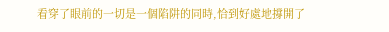看穿了眼前的一切是一個陷阱的同時,恰到好處地撐開了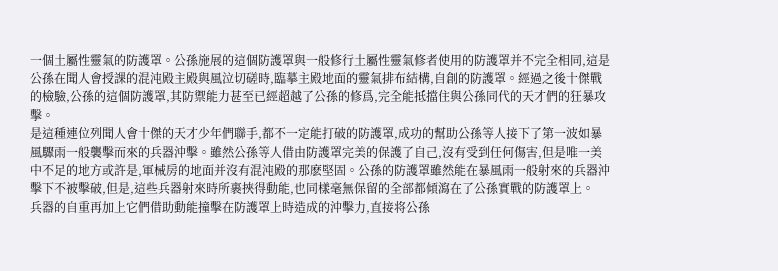一個土屬性靈氣的防護罩。公孫施展的這個防護罩與一般修行土屬性靈氣修者使用的防護罩并不完全相同,這是公孫在聞人會授課的混沌殿主殿與風泣切磋時,臨摹主殿地面的靈氣排布結構,自創的防護罩。經過之後十傑戰的檢驗,公孫的這個防護罩,其防禦能力甚至已經超越了公孫的修爲,完全能抵擋住與公孫同代的天才們的狂暴攻擊。
是這種連位列聞人會十傑的天才少年們聯手,都不一定能打破的防護罩,成功的幫助公孫等人接下了第一波如暴風驟雨一般襲擊而來的兵器沖擊。雖然公孫等人借由防護罩完美的保護了自己,沒有受到任何傷害,但是唯一美中不足的地方或許是,軍械房的地面并沒有混沌殿的那麽堅固。公孫的防護罩雖然能在暴風雨一般射來的兵器沖擊下不被擊破,但是,這些兵器射來時所裹挾得動能,也同樣毫無保留的全部都傾瀉在了公孫實戰的防護罩上。
兵器的自重再加上它們借助動能撞擊在防護罩上時造成的沖擊力,直接将公孫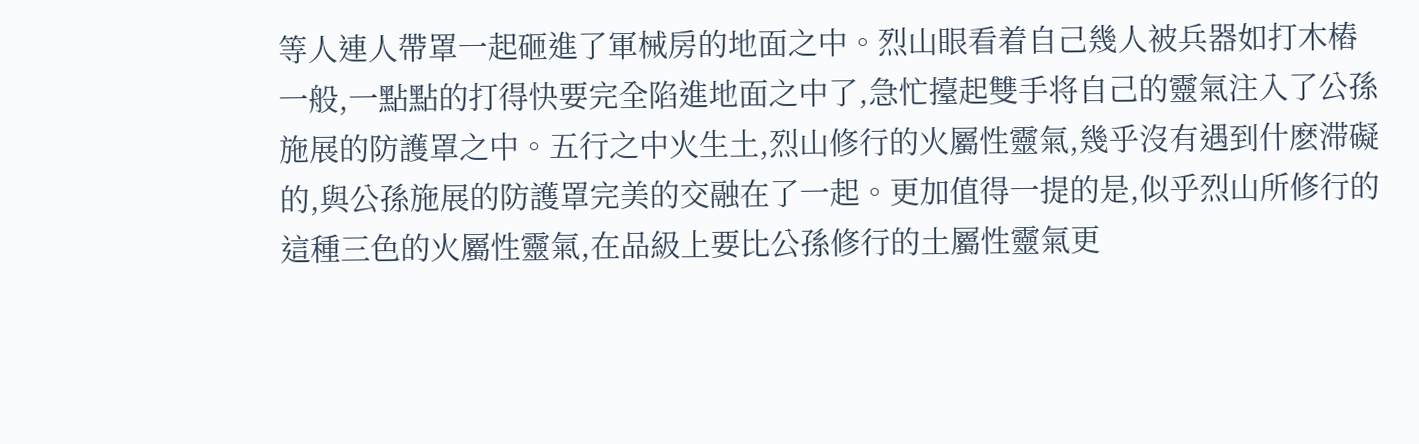等人連人帶罩一起砸進了軍械房的地面之中。烈山眼看着自己幾人被兵器如打木樁一般,一點點的打得快要完全陷進地面之中了,急忙擡起雙手将自己的靈氣注入了公孫施展的防護罩之中。五行之中火生土,烈山修行的火屬性靈氣,幾乎沒有遇到什麽滞礙的,與公孫施展的防護罩完美的交融在了一起。更加值得一提的是,似乎烈山所修行的這種三色的火屬性靈氣,在品級上要比公孫修行的土屬性靈氣更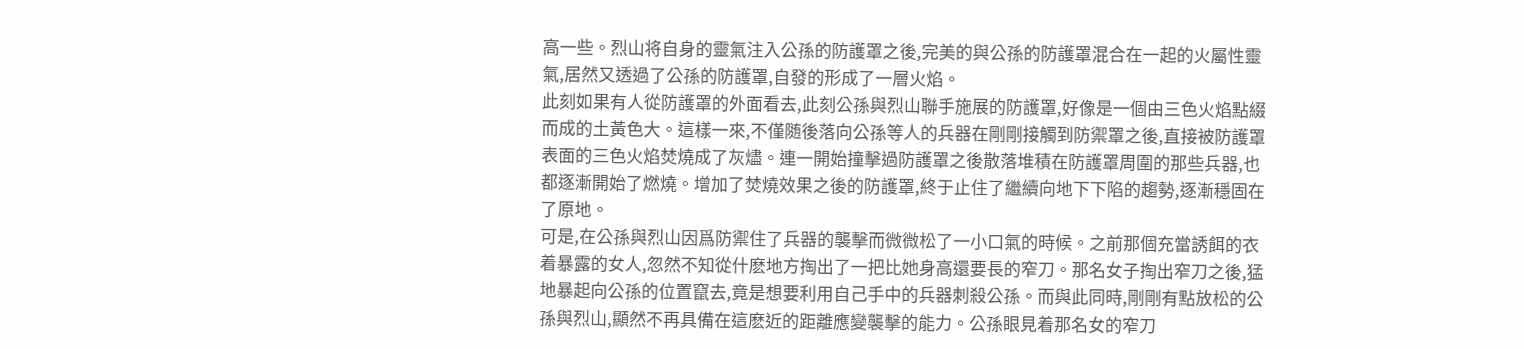高一些。烈山将自身的靈氣注入公孫的防護罩之後,完美的與公孫的防護罩混合在一起的火屬性靈氣,居然又透過了公孫的防護罩,自發的形成了一層火焰。
此刻如果有人從防護罩的外面看去,此刻公孫與烈山聯手施展的防護罩,好像是一個由三色火焰點綴而成的土黃色大。這樣一來,不僅随後落向公孫等人的兵器在剛剛接觸到防禦罩之後,直接被防護罩表面的三色火焰焚燒成了灰燼。連一開始撞擊過防護罩之後散落堆積在防護罩周圍的那些兵器,也都逐漸開始了燃燒。增加了焚燒效果之後的防護罩,終于止住了繼續向地下下陷的趨勢,逐漸穩固在了原地。
可是,在公孫與烈山因爲防禦住了兵器的襲擊而微微松了一小口氣的時候。之前那個充當誘餌的衣着暴露的女人,忽然不知從什麽地方掏出了一把比她身高還要長的窄刀。那名女子掏出窄刀之後,猛地暴起向公孫的位置竄去,竟是想要利用自己手中的兵器刺殺公孫。而與此同時,剛剛有點放松的公孫與烈山,顯然不再具備在這麽近的距離應變襲擊的能力。公孫眼見着那名女的窄刀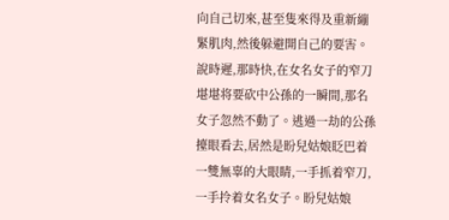向自己切來,甚至隻來得及重新繃緊肌肉,然後躲避開自己的要害。
說時遲,那時快,在女名女子的窄刀堪堪将要砍中公孫的一瞬間,那名女子忽然不動了。逃過一劫的公孫擡眼看去,居然是盼兒姑娘眨巴着一雙無辜的大眼睛,一手抓着窄刀,一手拎着女名女子。盼兒姑娘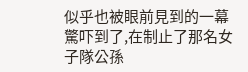似乎也被眼前見到的一幕驚吓到了,在制止了那名女子隊公孫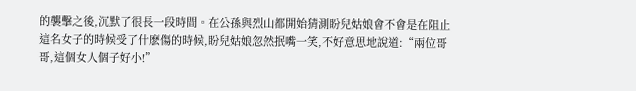的襲擊之後,沉默了很長一段時間。在公孫與烈山都開始猜測盼兒姑娘會不會是在阻止這名女子的時候受了什麽傷的時候,盼兒姑娘忽然抿嘴一笑,不好意思地說道:“兩位哥哥,這個女人個子好小!”